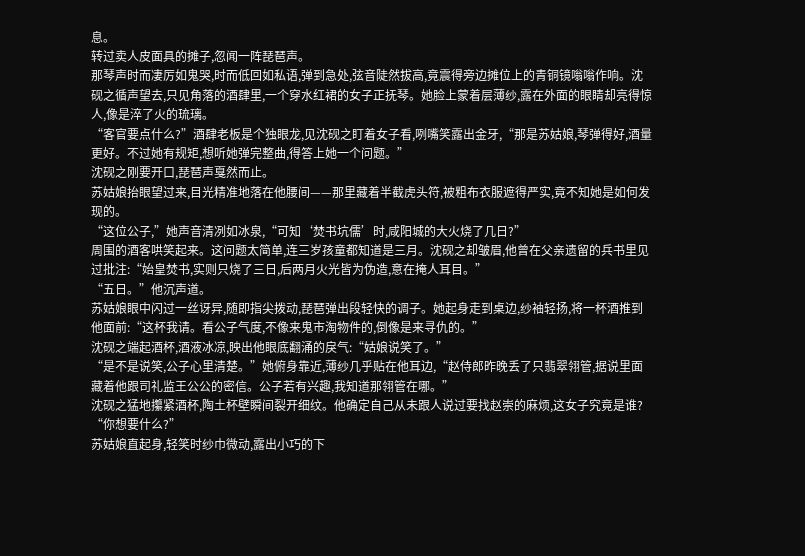息。
转过卖人皮面具的摊子,忽闻一阵琵琶声。
那琴声时而凄厉如鬼哭,时而低回如私语,弹到急处,弦音陡然拔高,竟震得旁边摊位上的青铜镜嗡嗡作响。沈砚之循声望去,只见角落的酒肆里,一个穿水红裙的女子正抚琴。她脸上蒙着层薄纱,露在外面的眼睛却亮得惊人,像是淬了火的琉璃。
“客官要点什么?”酒肆老板是个独眼龙,见沈砚之盯着女子看,咧嘴笑露出金牙,“那是苏姑娘,琴弹得好,酒量更好。不过她有规矩,想听她弹完整曲,得答上她一个问题。”
沈砚之刚要开口,琵琶声戛然而止。
苏姑娘抬眼望过来,目光精准地落在他腰间——那里藏着半截虎头符,被粗布衣服遮得严实,竟不知她是如何发现的。
“这位公子,”她声音清冽如冰泉,“可知‘焚书坑儒’时,咸阳城的大火烧了几日?”
周围的酒客哄笑起来。这问题太简单,连三岁孩童都知道是三月。沈砚之却皱眉,他曾在父亲遗留的兵书里见过批注:“始皇焚书,实则只烧了三日,后两月火光皆为伪造,意在掩人耳目。”
“五日。”他沉声道。
苏姑娘眼中闪过一丝讶异,随即指尖拨动,琵琶弹出段轻快的调子。她起身走到桌边,纱袖轻扬,将一杯酒推到他面前:“这杯我请。看公子气度,不像来鬼市淘物件的,倒像是来寻仇的。”
沈砚之端起酒杯,酒液冰凉,映出他眼底翻涌的戾气:“姑娘说笑了。”
“是不是说笑,公子心里清楚。”她俯身靠近,薄纱几乎贴在他耳边,“赵侍郎昨晚丢了只翡翠翎管,据说里面藏着他跟司礼监王公公的密信。公子若有兴趣,我知道那翎管在哪。”
沈砚之猛地攥紧酒杯,陶土杯壁瞬间裂开细纹。他确定自己从未跟人说过要找赵崇的麻烦,这女子究竟是谁?
“你想要什么?”
苏姑娘直起身,轻笑时纱巾微动,露出小巧的下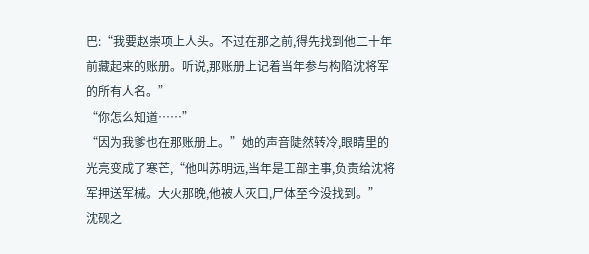巴:“我要赵崇项上人头。不过在那之前,得先找到他二十年前藏起来的账册。听说,那账册上记着当年参与构陷沈将军的所有人名。”
“你怎么知道……”
“因为我爹也在那账册上。”她的声音陡然转冷,眼睛里的光亮变成了寒芒,“他叫苏明远,当年是工部主事,负责给沈将军押送军械。大火那晚,他被人灭口,尸体至今没找到。”
沈砚之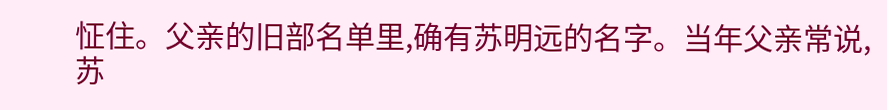怔住。父亲的旧部名单里,确有苏明远的名字。当年父亲常说,苏